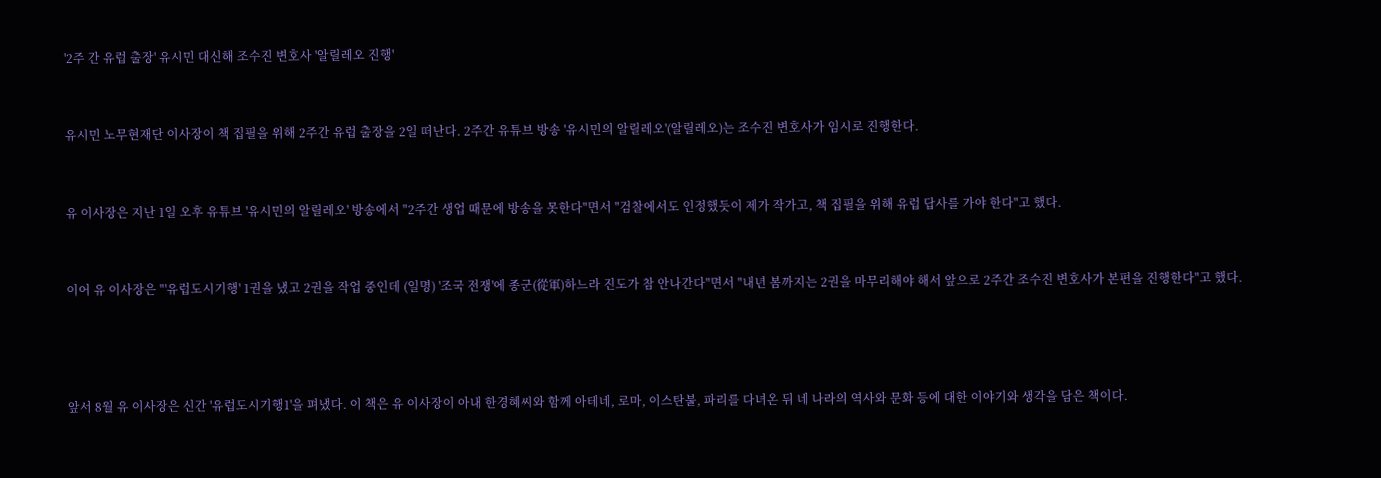'2주 간 유럽 출장' 유시민 대신해 조수진 변호사 '알릴레오 진행'



유시민 노무현재단 이사장이 책 집필을 위해 2주간 유럽 출장을 2일 떠난다. 2주간 유튜브 방송 '유시민의 알릴레오'(알릴레오)는 조수진 변호사가 임시로 진행한다.



유 이사장은 지난 1일 오후 유튜브 '유시민의 알릴레오' 방송에서 "2주간 생업 때문에 방송을 못한다"면서 "검찰에서도 인정했듯이 제가 작가고, 책 집필을 위해 유럽 답사를 가야 한다"고 했다.



이어 유 이사장은 "'유럽도시기행' 1권을 냈고 2권을 작업 중인데 (일명) '조국 전쟁'에 종군(從軍)하느라 진도가 참 안나간다"면서 "내년 봄까지는 2권을 마무리해야 해서 앞으로 2주간 조수진 변호사가 본편을 진행한다"고 했다.





앞서 8월 유 이사장은 신간 '유럽도시기행1'을 펴냈다. 이 책은 유 이사장이 아내 한경혜씨와 함께 아테네, 로마, 이스탄불, 파리를 다녀온 뒤 네 나라의 역사와 문화 등에 대한 이야기와 생각을 담은 책이다.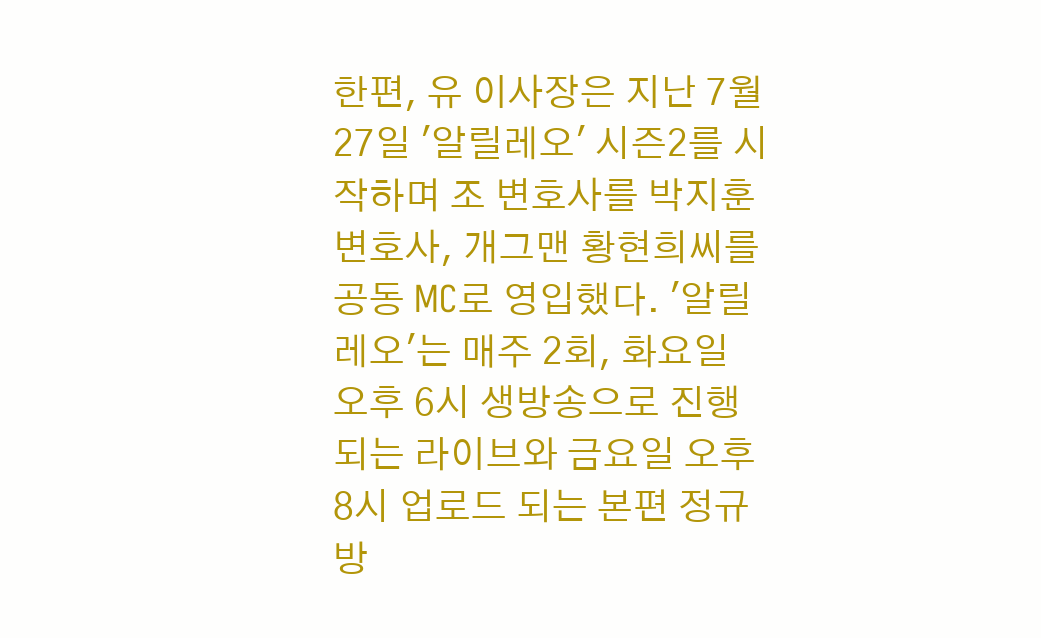한편, 유 이사장은 지난 7월 27일 '알릴레오' 시즌2를 시작하며 조 변호사를 박지훈 변호사, 개그맨 황현희씨를 공동 MC로 영입했다. '알릴레오'는 매주 2회, 화요일 오후 6시 생방송으로 진행되는 라이브와 금요일 오후 8시 업로드 되는 본편 정규방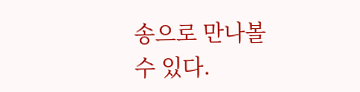송으로 만나볼 수 있다.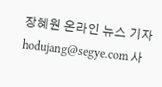장혜원 온라인 뉴스 기자 hodujang@segye.com 사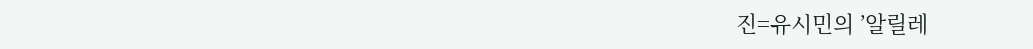진=유시민의 ’알릴레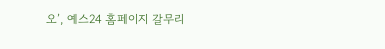오’, 예스24 홈페이지 갈무리